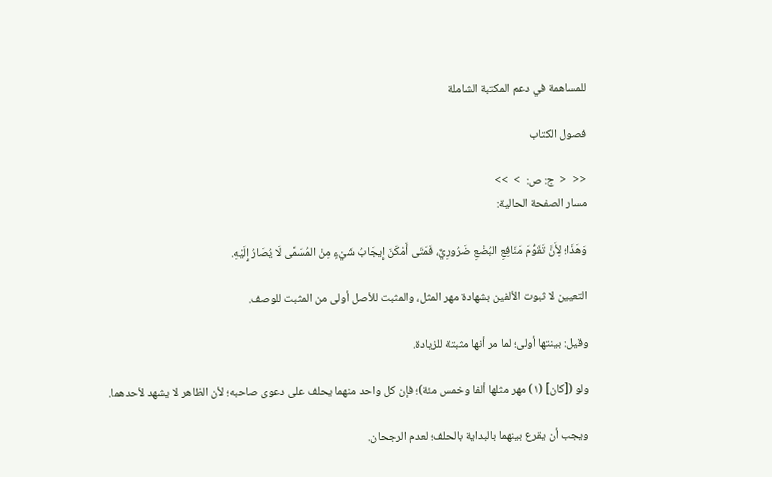للمساهمة في دعم المكتبة الشاملة

فصول الكتاب

<<  <  ج: ص:  >  >>
مسار الصفحة الحالية:

وَهَذَا؛ لِأَنَّ تَقَوُّمَ مَنَافِعِ البُضْعِ ضَرُورِيٌّ، فَمَتَى أَمْكَنَ إِيجَابُ شَيْءٍ مِنْ المُسَمَّى لَا يُصَارُ إِلَيْهِ.

التعيين لا ثبوت الألفين بشهادة مهر المثل، والمثبت للأصل أولى من المثبت للوصف.

وقيل: بينتها أولى؛ لما مر أنها مثبتة للزيادة.

ولو ([كان] (١) مهر مثلها ألفا وخمس مئة)؛ فإن كل واحد منهما يحلف على دعوى صاحبه؛ لأن الظاهر لا يشهد لأحدهما.

ويجب أن يقرع بينهما بالبداية بالحلف؛ لعدم الرجحان.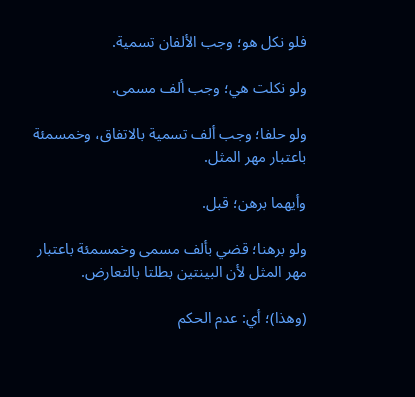فلو نكل هو؛ وجب الألفان تسمية.

ولو نكلت هي؛ وجب ألف مسمى.

ولو حلفا؛ وجب ألف تسمية بالاتفاق، وخمسمئة باعتبار مهر المثل.

وأيهما برهن؛ قبل.

ولو برهنا؛ قضي بألف مسمى وخمسمئة باعتبار مهر المثل لأن البينتين بطلتا بالتعارض.

(وهذا)؛ أي: عدم الحكم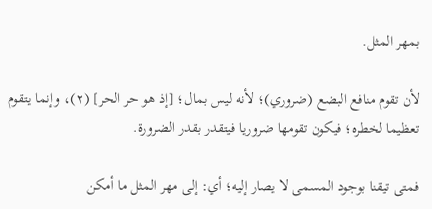بمهر المثل.

لأن تقوم منافع البضع (ضروري)؛ لأنه ليس بمال؛ [إذ هو حر الحر] (٢)، وإنما يتقوم تعظيما لخطره؛ فيكون تقومها ضروريا فيتقدر بقدر الضرورة.

فمتى تيقنا بوجود المسمى لا يصار إليه؛ أي: إلى مهر المثل ما أمكن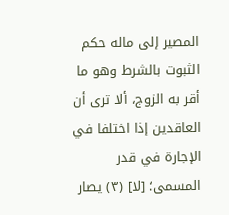المصير إلى ماله حكم الثبوت بالشرط وهو ما أقر به الزوج، ألا ترى أن العاقدين إذا اختلفا في الإجارة في قدر المسمى؛ [لا] (٣) يصار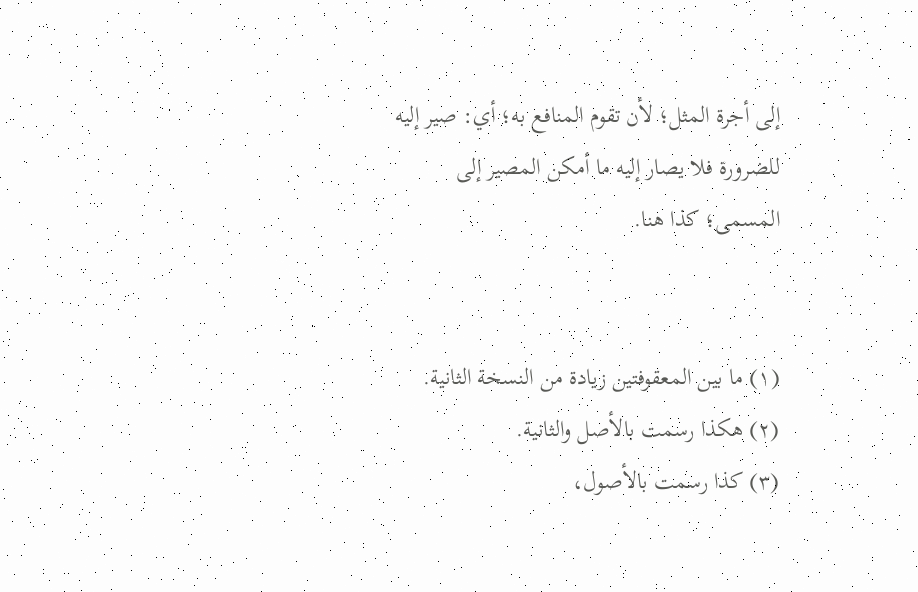إلى أجرة المثل؛ لأن تقوم المنافع به؛ أي: صير إليه للضرورة فلا يصار إليه ما أمكن المصير إلى المسمى؛ كذا هنا.


(١) ما بين المعقوفتين زيادة من النسخة الثانية.
(٢) هكذا رسمت بالأصل والثانية.
(٣) كذا رسمت بالأصول،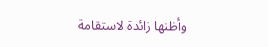وأظنها زائدة لاستقامة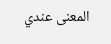المعنى عندي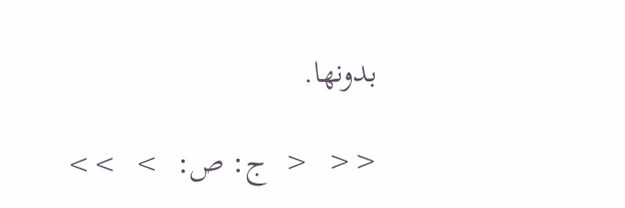بدونها.

<<  <  ج: ص:  >  >>